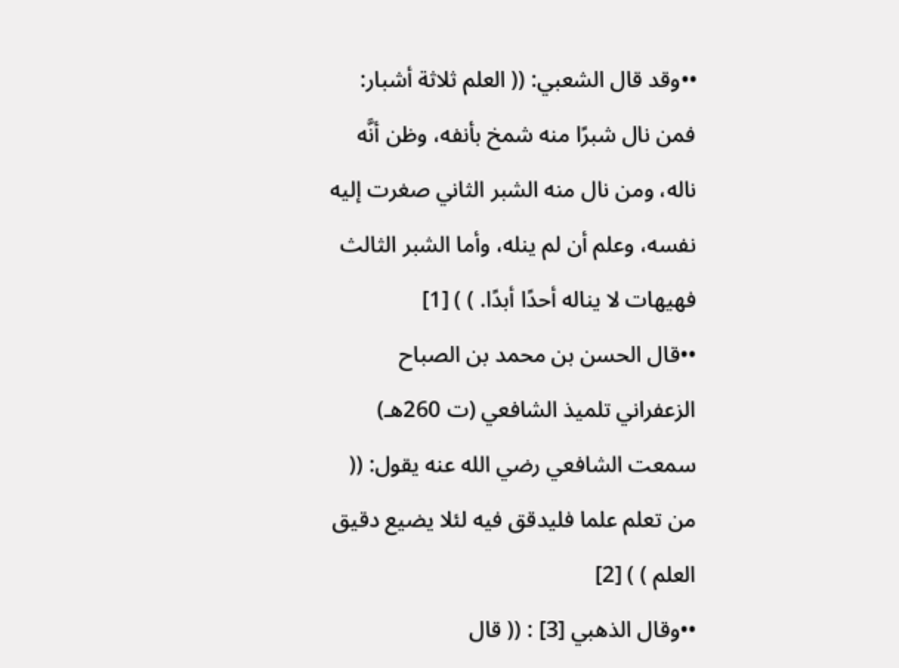••وقد قال الشعبي: (( العلم ثلاثة أشبار: فمن نال شبرًا منه شمخ بأنفه، وظن أنَّه ناله، ومن نال منه الشبر الثاني صغرت إليه نفسه، وعلم أن لم ينله، وأما الشبر الثالث فهيهات لا يناله أحدًا أبدًا. ) ) [1]
••قال الحسن بن محمد بن الصباح الزعفراني تلميذ الشافعي (ت 260هـ) سمعت الشافعي رضي الله عنه يقول: (( من تعلم علما فليدقق فيه لئلا يضيع دقيق العلم ) ) [2]
••وقال الذهبي [3] : (( قال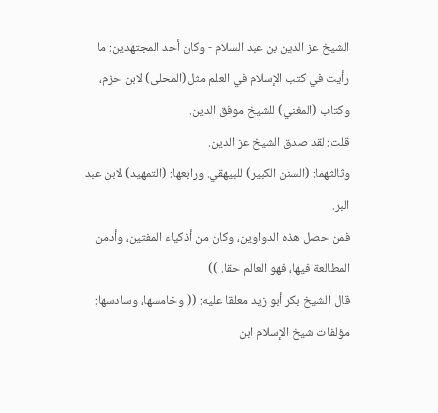الشيخ عز الدين بن عبد السلام - وكان أحد المجتهدين: ما رأيت في كتب الإسلام في العلم مثل(المحلى) لابن حزم، وكتاب (المغني) للشيخ موفق الدين.
قلت: لقد صدق الشيخ عز الدين.
وثالثهما: (السنن الكبير) للبيهقي. ورابعها: (التمهيد) لابن عبد البر.
فمن حصل هذه الدواوين، وكان من أذكياء المفتين، وأدمن المطالعة فيها، فهو العالم حقا. ))
قال الشيخ بكر أبو زيد معلقا عليه: (( وخامسها، وسادسها: مؤلفات شيخ الإسلام ابن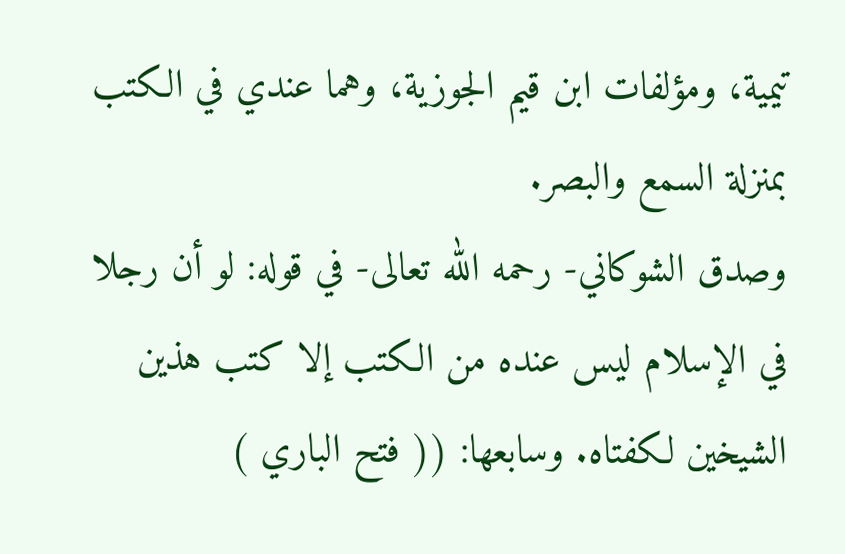تيمية، ومؤلفات ابن قيم الجوزية، وهما عندي في الكتب بمنزلة السمع والبصر.
وصدق الشوكاني- رحمه الله تعالى- في قوله: لو أن رجلا في الإسلام ليس عنده من الكتب إلا كتب هذين الشيخين لكفتاه. وسابعها: (( فتح الباري )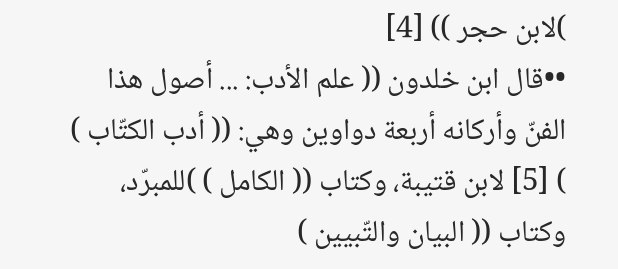)لابن حجر )) [4]
••قال ابن خلدون (( علم الأدب: ... أصول هذا الفنّ وأركانه أربعة دواوين وهي: (( أدب الكتّاب ) ) [5] لابن قتيبة، وكتاب (( الكامل ) )للمبرّد، وكتاب (( البيان والتّبيين )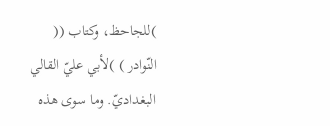)للجاحظ، وكتاب (( النّوادر ) )لأبي عليّ القالي البغداديّ. وما سوى هذه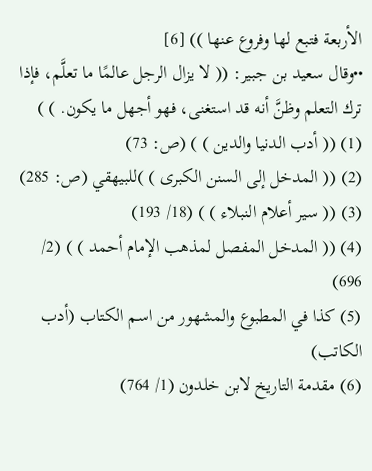الأربعة فتبع لها وفروع عنها )) [6]
••وقال سعيد بن جبير: (( لا يزال الرجل عالمًا ما تعلَّم، فإذا ترك التعلم وظنَّ أنه قد استغنى، فهو أجهل ما يكون. ) )
(1) (( أدب الدنيا والدين ) ) (ص: 73)
(2) (( المدخل إلى السنن الكبرى ) )للبيهقي (ص: 285)
(3) (( سير أعلام النبلاء ) ) (18/ 193)
(4) (( المدخل المفصل لمذهب الإمام أحمد ) ) (2/ 696)
(5) كذا في المطبوع والمشهور من اسم الكتاب (أدب الكاتب)
(6) مقدمة التاريخ لابن خلدون (1/ 764)